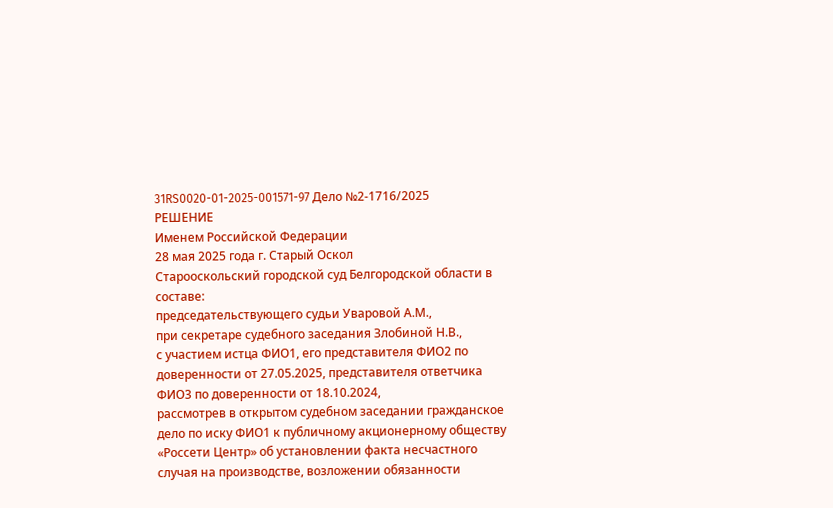31RS0020-01-2025-001571-97 Дело №2-1716/2025
РЕШЕНИЕ
Именем Российской Федерации
28 мая 2025 года г. Старый Оскол
Старооскольский городской суд Белгородской области в составе:
председательствующего судьи Уваровой А.М.,
при секретаре судебного заседания Злобиной Н.В.,
с участием истца ФИО1, его представителя ФИО2 по доверенности от 27.05.2025, представителя ответчика ФИО3 по доверенности от 18.10.2024,
рассмотрев в открытом судебном заседании гражданское дело по иску ФИО1 к публичному акционерному обществу «Россети Центр» об установлении факта несчастного случая на производстве, возложении обязанности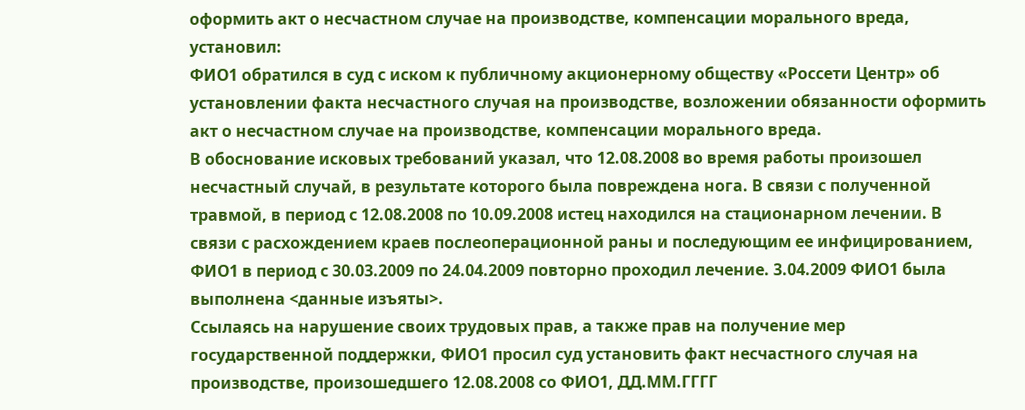оформить акт о несчастном случае на производстве, компенсации морального вреда,
установил:
ФИО1 обратился в суд с иском к публичному акционерному обществу «Россети Центр» об установлении факта несчастного случая на производстве, возложении обязанности оформить акт о несчастном случае на производстве, компенсации морального вреда.
В обоснование исковых требований указал, что 12.08.2008 во время работы произошел несчастный случай, в результате которого была повреждена нога. В связи с полученной травмой, в период с 12.08.2008 по 10.09.2008 истец находился на стационарном лечении. В связи с расхождением краев послеоперационной раны и последующим ее инфицированием, ФИО1 в период с 30.03.2009 по 24.04.2009 повторно проходил лечение. 3.04.2009 ФИО1 была выполнена <данные изъяты>.
Ссылаясь на нарушение своих трудовых прав, а также прав на получение мер государственной поддержки, ФИО1 просил суд установить факт несчастного случая на производстве, произошедшего 12.08.2008 со ФИО1, ДД.ММ.ГГГГ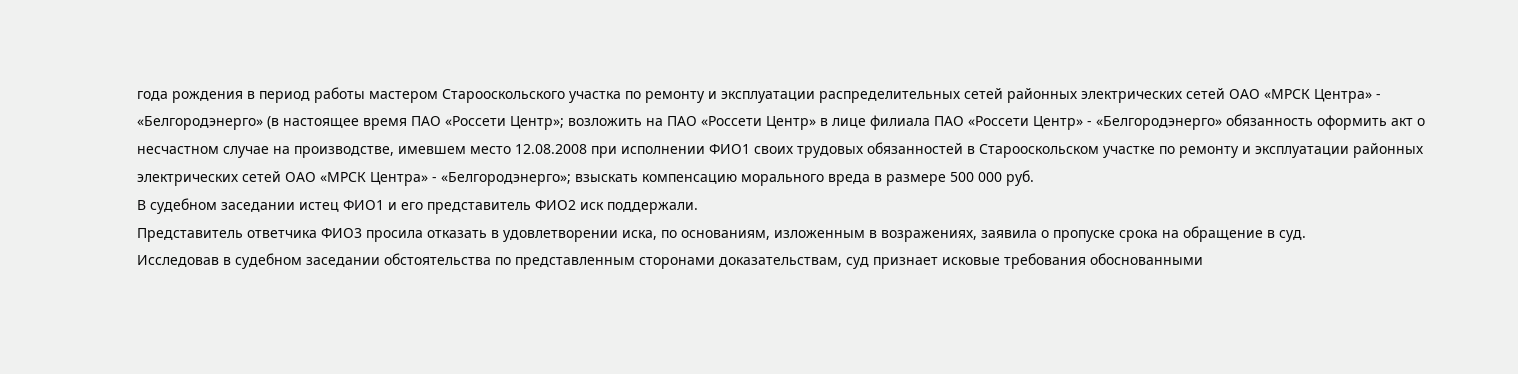года рождения в период работы мастером Старооскольского участка по ремонту и эксплуатации распределительных сетей районных электрических сетей ОАО «МРСК Центра» - «Белгородэнерго» (в настоящее время ПАО «Россети Центр»; возложить на ПАО «Россети Центр» в лице филиала ПАО «Россети Центр» - «Белгородэнерго» обязанность оформить акт о несчастном случае на производстве, имевшем место 12.08.2008 при исполнении ФИО1 своих трудовых обязанностей в Старооскольском участке по ремонту и эксплуатации районных электрических сетей ОАО «МРСК Центра» - «Белгородэнерго»; взыскать компенсацию морального вреда в размере 500 000 руб.
В судебном заседании истец ФИО1 и его представитель ФИО2 иск поддержали.
Представитель ответчика ФИО3 просила отказать в удовлетворении иска, по основаниям, изложенным в возражениях, заявила о пропуске срока на обращение в суд.
Исследовав в судебном заседании обстоятельства по представленным сторонами доказательствам, суд признает исковые требования обоснованными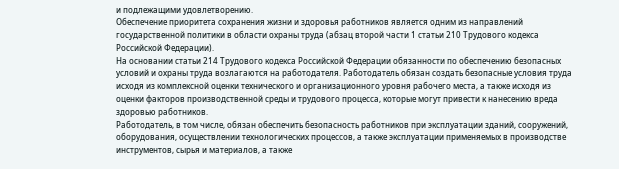и подлежащими удовлетворению.
Обеспечение приоритета сохранения жизни и здоровья работников является одним из направлений государственной политики в области охраны труда (абзац второй части 1 статьи 210 Трудового кодекса Российской Федерации).
На основании статьи 214 Трудового кодекса Российской Федерации обязанности по обеспечению безопасных условий и охраны труда возлагаются на работодателя. Работодатель обязан создать безопасные условия труда исходя из комплексной оценки технического и организационного уровня рабочего места, а также исходя из оценки факторов производственной среды и трудового процесса, которые могут привести к нанесению вреда здоровью работников.
Работодатель, в том числе, обязан обеспечить безопасность работников при эксплуатации зданий, сооружений, оборудования, осуществлении технологических процессов, а также эксплуатации применяемых в производстве инструментов, сырья и материалов, а также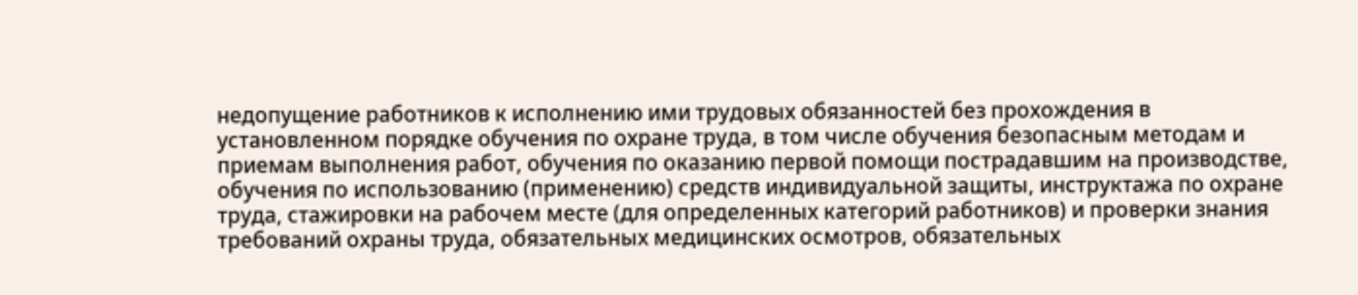недопущение работников к исполнению ими трудовых обязанностей без прохождения в установленном порядке обучения по охране труда, в том числе обучения безопасным методам и приемам выполнения работ, обучения по оказанию первой помощи пострадавшим на производстве, обучения по использованию (применению) средств индивидуальной защиты, инструктажа по охране труда, стажировки на рабочем месте (для определенных категорий работников) и проверки знания требований охраны труда, обязательных медицинских осмотров, обязательных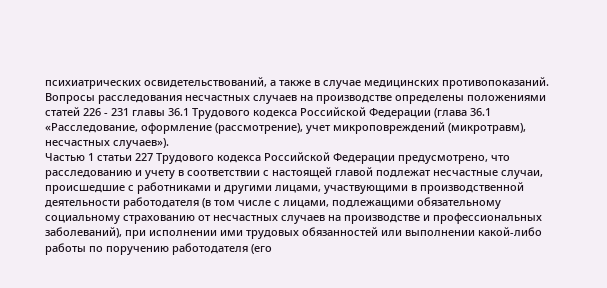психиатрических освидетельствований, а также в случае медицинских противопоказаний.
Вопросы расследования несчастных случаев на производстве определены положениями статей 226 - 231 главы 36.1 Трудового кодекса Российской Федерации (глава 36.1 «Расследование, оформление (рассмотрение), учет микроповреждений (микротравм), несчастных случаев»).
Частью 1 статьи 227 Трудового кодекса Российской Федерации предусмотрено, что расследованию и учету в соответствии с настоящей главой подлежат несчастные случаи, происшедшие с работниками и другими лицами, участвующими в производственной деятельности работодателя (в том числе с лицами, подлежащими обязательному социальному страхованию от несчастных случаев на производстве и профессиональных заболеваний), при исполнении ими трудовых обязанностей или выполнении какой-либо работы по поручению работодателя (его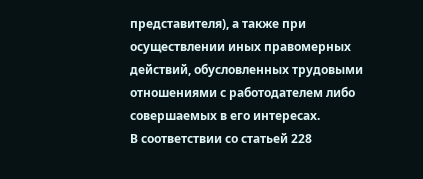представителя), а также при осуществлении иных правомерных действий, обусловленных трудовыми отношениями с работодателем либо совершаемых в его интересах.
В соответствии со статьей 228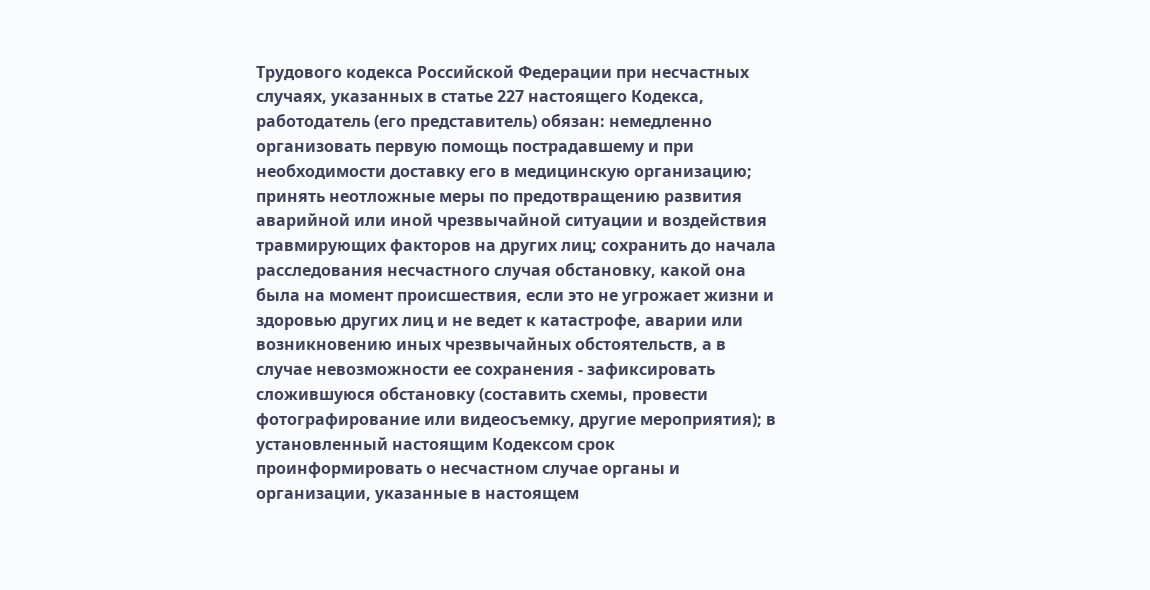Трудового кодекса Российской Федерации при несчастных случаях, указанных в статье 227 настоящего Кодекса, работодатель (его представитель) обязан: немедленно организовать первую помощь пострадавшему и при необходимости доставку его в медицинскую организацию; принять неотложные меры по предотвращению развития аварийной или иной чрезвычайной ситуации и воздействия травмирующих факторов на других лиц; сохранить до начала расследования несчастного случая обстановку, какой она была на момент происшествия, если это не угрожает жизни и здоровью других лиц и не ведет к катастрофе, аварии или возникновению иных чрезвычайных обстоятельств, а в случае невозможности ее сохранения - зафиксировать сложившуюся обстановку (составить схемы, провести фотографирование или видеосъемку, другие мероприятия); в установленный настоящим Кодексом срок проинформировать о несчастном случае органы и организации, указанные в настоящем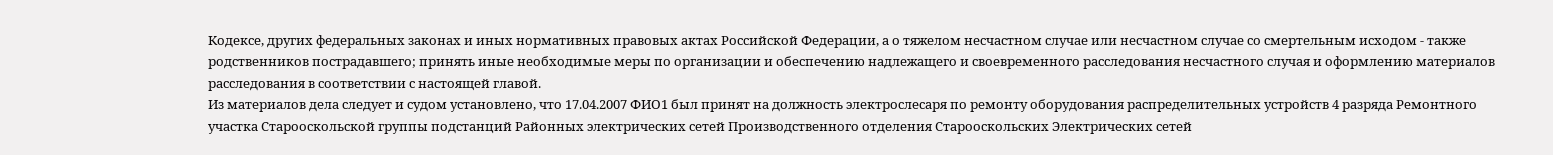Кодексе, других федеральных законах и иных нормативных правовых актах Российской Федерации, а о тяжелом несчастном случае или несчастном случае со смертельным исходом - также родственников пострадавшего; принять иные необходимые меры по организации и обеспечению надлежащего и своевременного расследования несчастного случая и оформлению материалов расследования в соответствии с настоящей главой.
Из материалов дела следует и судом установлено, что 17.04.2007 ФИО1 был принят на должность электрослесаря по ремонту оборудования распределительных устройств 4 разряда Ремонтного участка Старооскольской группы подстанций Районных электрических сетей Производственного отделения Старооскольских Электрических сетей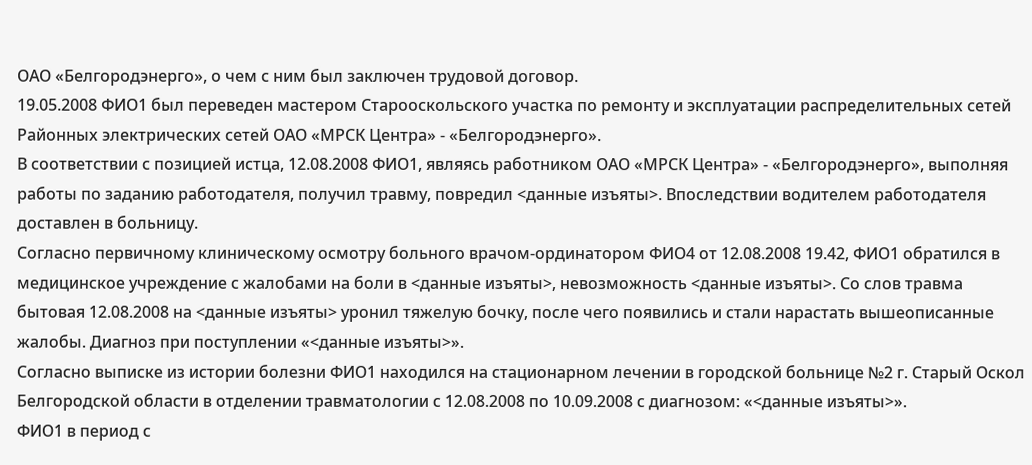ОАО «Белгородэнерго», о чем с ним был заключен трудовой договор.
19.05.2008 ФИО1 был переведен мастером Старооскольского участка по ремонту и эксплуатации распределительных сетей Районных электрических сетей ОАО «МРСК Центра» - «Белгородэнерго».
В соответствии с позицией истца, 12.08.2008 ФИО1, являясь работником ОАО «МРСК Центра» - «Белгородэнерго», выполняя работы по заданию работодателя, получил травму, повредил <данные изъяты>. Впоследствии водителем работодателя доставлен в больницу.
Согласно первичному клиническому осмотру больного врачом-ординатором ФИО4 от 12.08.2008 19.42, ФИО1 обратился в медицинское учреждение с жалобами на боли в <данные изъяты>, невозможность <данные изъяты>. Со слов травма бытовая 12.08.2008 на <данные изъяты> уронил тяжелую бочку, после чего появились и стали нарастать вышеописанные жалобы. Диагноз при поступлении «<данные изъяты>».
Согласно выписке из истории болезни ФИО1 находился на стационарном лечении в городской больнице №2 г. Старый Оскол Белгородской области в отделении травматологии с 12.08.2008 по 10.09.2008 с диагнозом: «<данные изъяты>».
ФИО1 в период с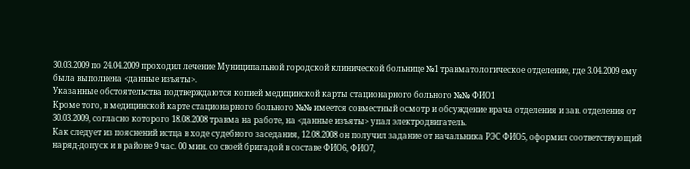30.03.2009 по 24.04.2009 проходил лечение Муниципальной городской клинической больнице №1 травматологическое отделение, где 3.04.2009 ему была выполнена <данные изъяты>.
Указанные обстоятельства подтверждаются копией медицинской карты стационарного больного №№ ФИО1
Кроме того, в медицинской карте стационарного больного №№ имеется совместный осмотр и обсуждение врача отделения и зав. отделения от 30.03.2009, согласно которого 18.08.2008 травма на работе, на <данные изъяты> упал электродвигатель.
Как следует из пояснений истца в ходе судебного заседания, 12.08.2008 он получил задание от начальника РЭС ФИО5, оформил соответствующий наряд-допуск и в районе 9 час. 00 мин. со своей бригадой в составе ФИО6, ФИО7,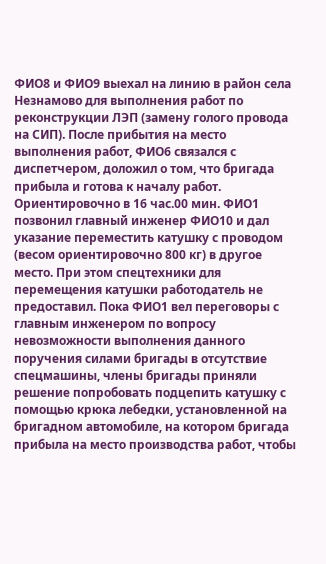ФИО8 и ФИО9 выехал на линию в район села Незнамово для выполнения работ по реконструкции ЛЭП (замену голого провода на СИП). После прибытия на место выполнения работ, ФИО6 связался с диспетчером, доложил о том, что бригада прибыла и готова к началу работ. Ориентировочно в 16 час.00 мин. ФИО1 позвонил главный инженер ФИО10 и дал указание переместить катушку с проводом (весом ориентировочно 800 кг) в другое место. При этом спецтехники для перемещения катушки работодатель не предоставил. Пока ФИО1 вел переговоры с главным инженером по вопросу невозможности выполнения данного поручения силами бригады в отсутствие спецмашины, члены бригады приняли решение попробовать подцепить катушку с помощью крюка лебедки, установленной на бригадном автомобиле, на котором бригада прибыла на место производства работ, чтобы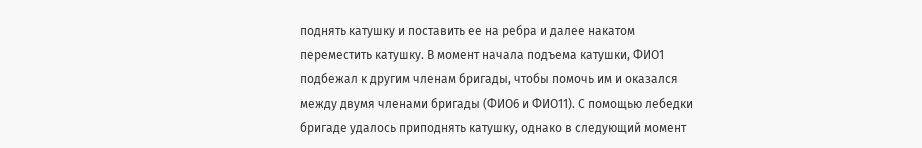поднять катушку и поставить ее на ребра и далее накатом переместить катушку. В момент начала подъема катушки, ФИО1 подбежал к другим членам бригады, чтобы помочь им и оказался между двумя членами бригады (ФИО6 и ФИО11). С помощью лебедки бригаде удалось приподнять катушку, однако в следующий момент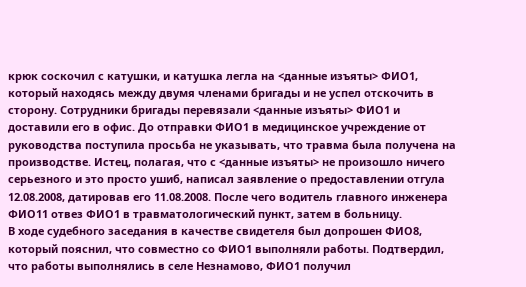крюк соскочил с катушки, и катушка легла на <данные изъяты> ФИО1, который находясь между двумя членами бригады и не успел отскочить в сторону. Сотрудники бригады перевязали <данные изъяты> ФИО1 и доставили его в офис. До отправки ФИО1 в медицинское учреждение от руководства поступила просьба не указывать, что травма была получена на производстве. Истец, полагая, что с <данные изъяты> не произошло ничего серьезного и это просто ушиб, написал заявление о предоставлении отгула 12.08.2008, датировав его 11.08.2008. После чего водитель главного инженера ФИО11 отвез ФИО1 в травматологический пункт, затем в больницу.
В ходе судебного заседания в качестве свидетеля был допрошен ФИО8, который пояснил, что совместно со ФИО1 выполняли работы. Подтвердил, что работы выполнялись в селе Незнамово, ФИО1 получил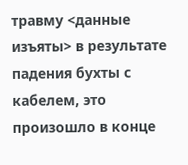травму <данные изъяты> в результате падения бухты с кабелем, это произошло в конце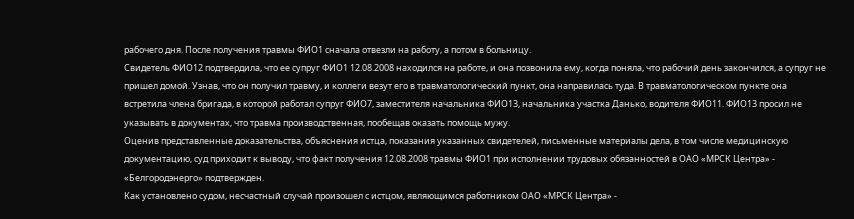рабочего дня. После получения травмы ФИО1 сначала отвезли на работу, а потом в больницу.
Свидетель ФИО12 подтвердила, что ее супруг ФИО1 12.08.2008 находился на работе, и она позвонила ему, когда поняла, что рабочий день закончился, а супруг не пришел домой. Узнав, что он получил травму, и коллеги везут его в травматологический пункт, она направилась туда. В травматологическом пункте она встретила члена бригада, в которой работал супруг ФИО7, заместителя начальника ФИО13, начальника участка Данько, водителя ФИО11. ФИО13 просил не указывать в документах, что травма производственная, пообещав оказать помощь мужу.
Оценив представленные доказательства, объяснения истца, показания указанных свидетелей, письменные материалы дела, в том числе медицинскую документацию, суд приходит к выводу, что факт получения 12.08.2008 травмы ФИО1 при исполнении трудовых обязанностей в ОАО «МРСК Центра» - «Белгородэнерго» подтвержден.
Как установлено судом, несчастный случай произошел с истцом, являющимся работником ОАО «МРСК Центра» -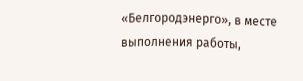«Белгородэнерго», в месте выполнения работы,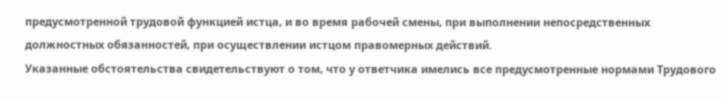предусмотренной трудовой функцией истца, и во время рабочей смены, при выполнении непосредственных должностных обязанностей, при осуществлении истцом правомерных действий.
Указанные обстоятельства свидетельствуют о том, что у ответчика имелись все предусмотренные нормами Трудового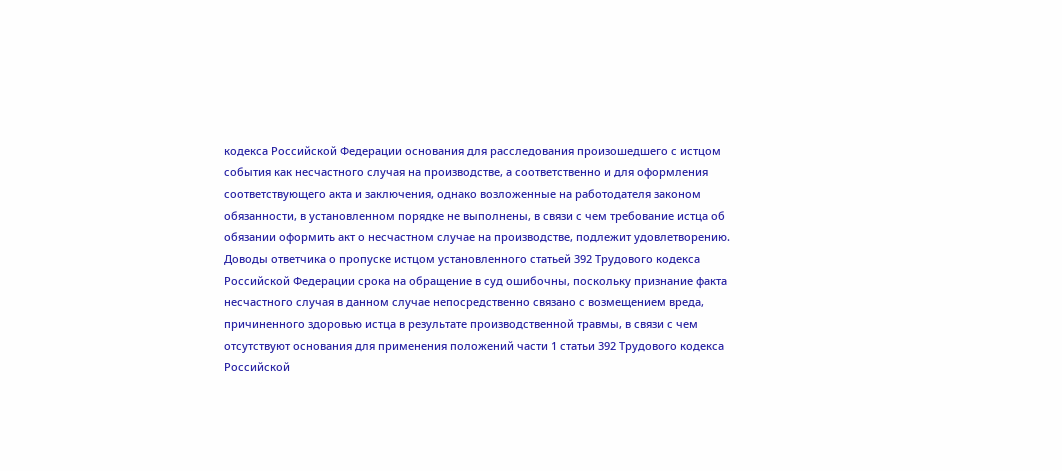кодекса Российской Федерации основания для расследования произошедшего с истцом события как несчастного случая на производстве, а соответственно и для оформления соответствующего акта и заключения, однако возложенные на работодателя законом обязанности, в установленном порядке не выполнены, в связи с чем требование истца об обязании оформить акт о несчастном случае на производстве, подлежит удовлетворению.
Доводы ответчика о пропуске истцом установленного статьей 392 Трудового кодекса Российской Федерации срока на обращение в суд ошибочны, поскольку признание факта несчастного случая в данном случае непосредственно связано с возмещением вреда, причиненного здоровью истца в результате производственной травмы, в связи с чем отсутствуют основания для применения положений части 1 статьи 392 Трудового кодекса Российской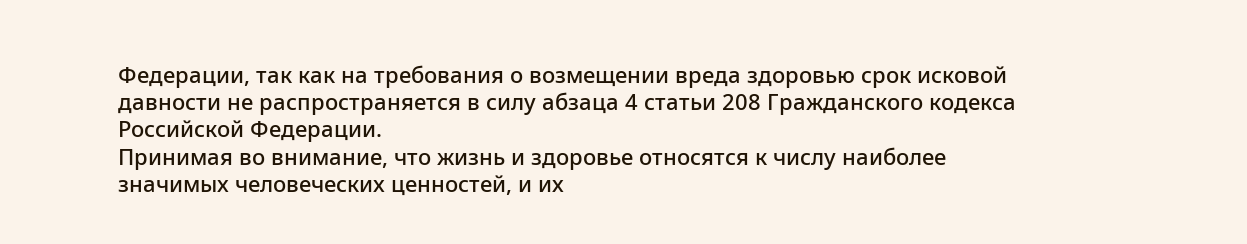Федерации, так как на требования о возмещении вреда здоровью срок исковой давности не распространяется в силу абзаца 4 статьи 208 Гражданского кодекса Российской Федерации.
Принимая во внимание, что жизнь и здоровье относятся к числу наиболее значимых человеческих ценностей, и их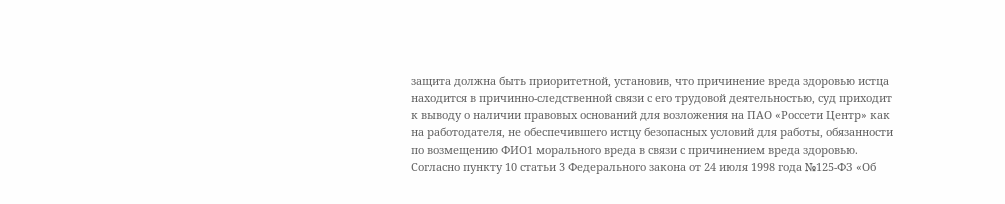защита должна быть приоритетной, установив, что причинение вреда здоровью истца находится в причинно-следственной связи с его трудовой деятельностью, суд приходит к выводу о наличии правовых оснований для возложения на ПАО «Россети Центр» как на работодателя, не обеспечившего истцу безопасных условий для работы, обязанности по возмещению ФИО1 морального вреда в связи с причинением вреда здоровью.
Согласно пункту 10 статьи 3 Федерального закона от 24 июля 1998 года №125-ФЗ «Об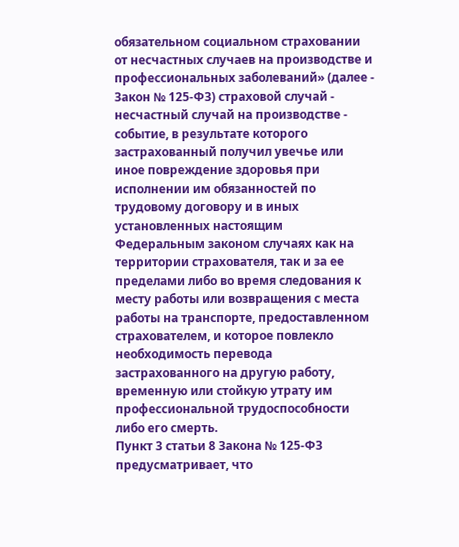обязательном социальном страховании от несчастных случаев на производстве и профессиональных заболеваний» (далее - Закон № 125-ФЗ) страховой случай - несчастный случай на производстве - событие, в результате которого застрахованный получил увечье или иное повреждение здоровья при исполнении им обязанностей по трудовому договору и в иных установленных настоящим Федеральным законом случаях как на территории страхователя, так и за ее пределами либо во время следования к месту работы или возвращения с места работы на транспорте, предоставленном страхователем, и которое повлекло необходимость перевода застрахованного на другую работу, временную или стойкую утрату им профессиональной трудоспособности либо его смерть.
Пункт 3 статьи 8 Закона № 125-ФЗ предусматривает, что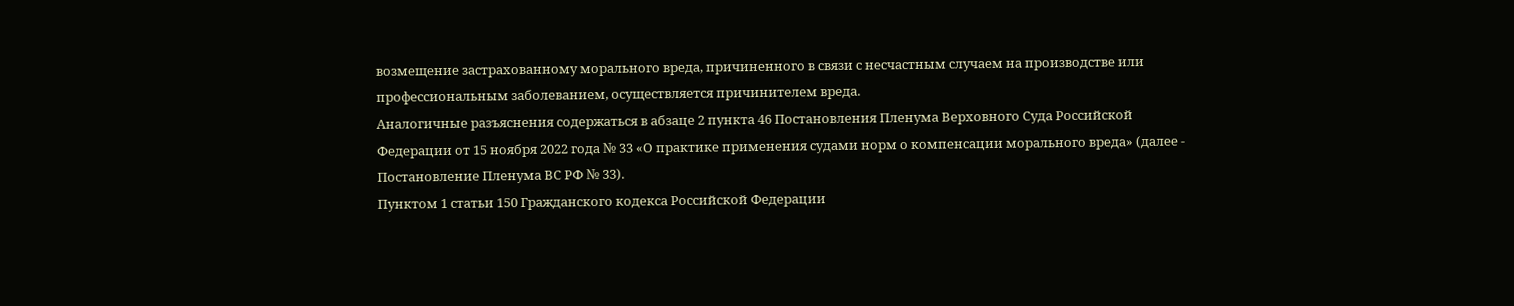возмещение застрахованному морального вреда, причиненного в связи с несчастным случаем на производстве или профессиональным заболеванием, осуществляется причинителем вреда.
Аналогичные разъяснения содержаться в абзаце 2 пункта 46 Постановления Пленума Верховного Суда Российской Федерации от 15 ноября 2022 года № 33 «О практике применения судами норм о компенсации морального вреда» (далее - Постановление Пленума ВС РФ № 33).
Пунктом 1 статьи 150 Гражданского кодекса Российской Федерации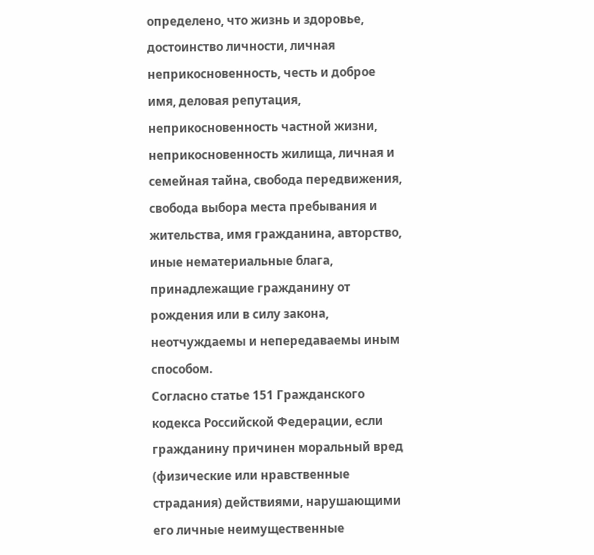определено, что жизнь и здоровье, достоинство личности, личная неприкосновенность, честь и доброе имя, деловая репутация, неприкосновенность частной жизни, неприкосновенность жилища, личная и семейная тайна, свобода передвижения, свобода выбора места пребывания и жительства, имя гражданина, авторство, иные нематериальные блага, принадлежащие гражданину от рождения или в силу закона, неотчуждаемы и непередаваемы иным способом.
Согласно статье 151 Гражданского кодекса Российской Федерации, если гражданину причинен моральный вред (физические или нравственные страдания) действиями, нарушающими его личные неимущественные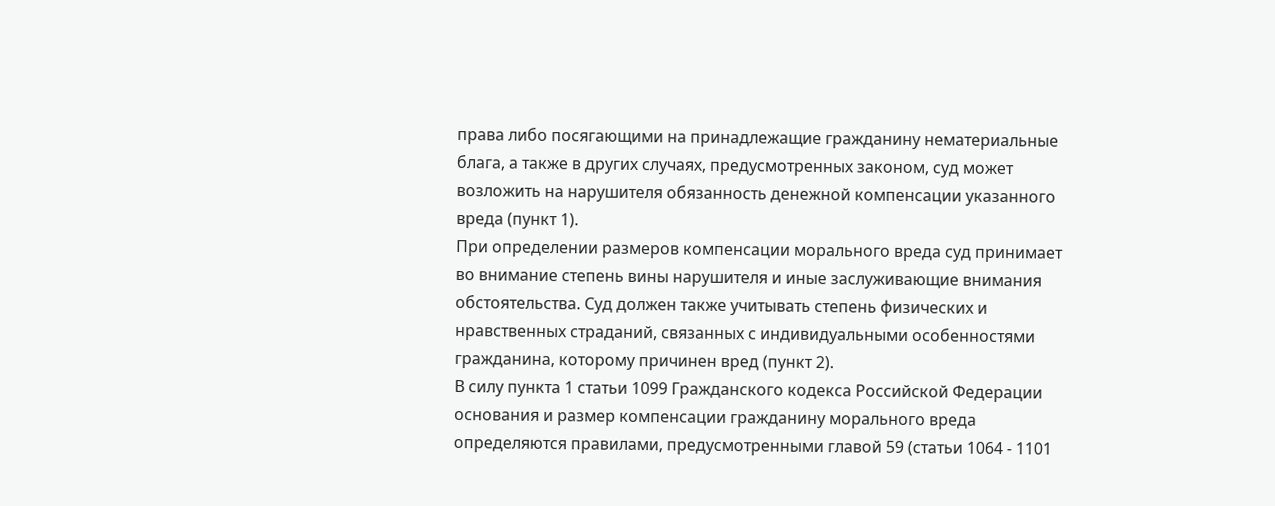права либо посягающими на принадлежащие гражданину нематериальные блага, а также в других случаях, предусмотренных законом, суд может возложить на нарушителя обязанность денежной компенсации указанного вреда (пункт 1).
При определении размеров компенсации морального вреда суд принимает во внимание степень вины нарушителя и иные заслуживающие внимания обстоятельства. Суд должен также учитывать степень физических и нравственных страданий, связанных с индивидуальными особенностями гражданина, которому причинен вред (пункт 2).
В силу пункта 1 статьи 1099 Гражданского кодекса Российской Федерации основания и размер компенсации гражданину морального вреда определяются правилами, предусмотренными главой 59 (статьи 1064 - 1101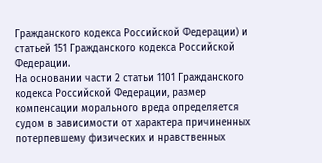Гражданского кодекса Российской Федерации) и статьей 151 Гражданского кодекса Российской Федерации.
На основании части 2 статьи 1101 Гражданского кодекса Российской Федерации, размер компенсации морального вреда определяется судом в зависимости от характера причиненных потерпевшему физических и нравственных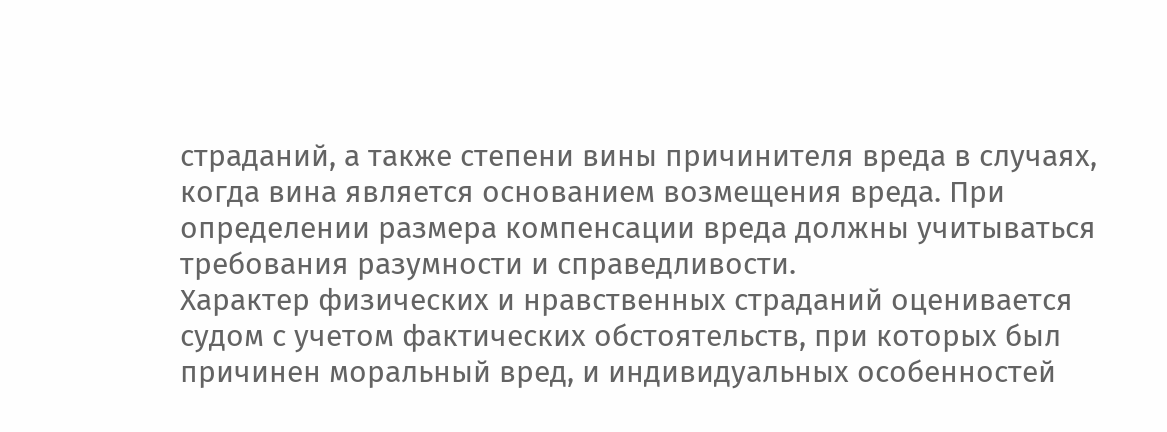страданий, а также степени вины причинителя вреда в случаях, когда вина является основанием возмещения вреда. При определении размера компенсации вреда должны учитываться требования разумности и справедливости.
Характер физических и нравственных страданий оценивается судом с учетом фактических обстоятельств, при которых был причинен моральный вред, и индивидуальных особенностей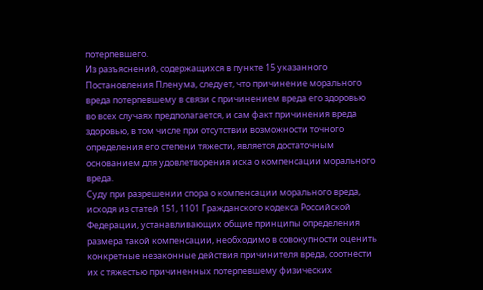потерпевшего.
Из разъяснений, содержащихся в пункте 15 указанного Постановления Пленума, следует, что причинение морального вреда потерпевшему в связи с причинением вреда его здоровью во всех случаях предполагается, и сам факт причинения вреда здоровью, в том числе при отсутствии возможности точного определения его степени тяжести, является достаточным основанием для удовлетворения иска о компенсации морального вреда.
Суду при разрешении спора о компенсации морального вреда, исходя из статей 151, 1101 Гражданского кодекса Российской Федерации, устанавливающих общие принципы определения размера такой компенсации, необходимо в совокупности оценить конкретные незаконные действия причинителя вреда, соотнести их с тяжестью причиненных потерпевшему физических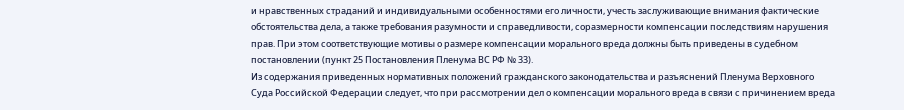и нравственных страданий и индивидуальными особенностями его личности, учесть заслуживающие внимания фактические обстоятельства дела, а также требования разумности и справедливости, соразмерности компенсации последствиям нарушения прав. При этом соответствующие мотивы о размере компенсации морального вреда должны быть приведены в судебном постановлении (пункт 25 Постановления Пленума ВС РФ № 33).
Из содержания приведенных нормативных положений гражданского законодательства и разъяснений Пленума Верховного Суда Российской Федерации следует, что при рассмотрении дел о компенсации морального вреда в связи с причинением вреда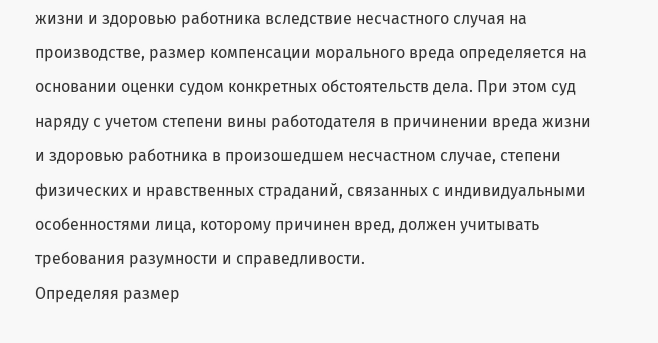жизни и здоровью работника вследствие несчастного случая на производстве, размер компенсации морального вреда определяется на основании оценки судом конкретных обстоятельств дела. При этом суд наряду с учетом степени вины работодателя в причинении вреда жизни и здоровью работника в произошедшем несчастном случае, степени физических и нравственных страданий, связанных с индивидуальными особенностями лица, которому причинен вред, должен учитывать требования разумности и справедливости.
Определяя размер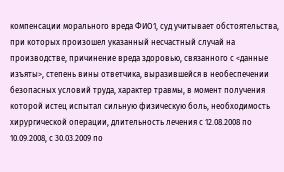компенсации морального вреда ФИО1, суд учитывает обстоятельства, при которых произошел указанный несчастный случай на производстве, причинение вреда здоровью, связанного с <данные изъяты>, степень вины ответчика, выразившейся в необеспечении безопасных условий труда, характер травмы, в момент получения которой истец испытал сильную физическую боль, необходимость хирургической операции, длительность лечения с 12.08.2008 по 10.09.2008, с 30.03.2009 по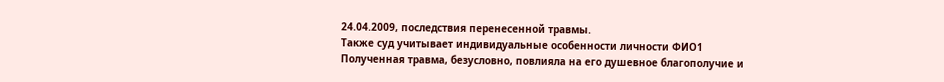24.04.2009, последствия перенесенной травмы.
Также суд учитывает индивидуальные особенности личности ФИО1
Полученная травма, безусловно, повлияла на его душевное благополучие и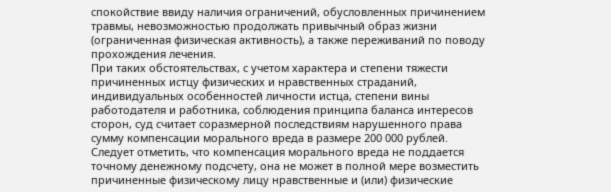спокойствие ввиду наличия ограничений, обусловленных причинением травмы, невозможностью продолжать привычный образ жизни (ограниченная физическая активность), а также переживаний по поводу прохождения лечения.
При таких обстоятельствах, с учетом характера и степени тяжести причиненных истцу физических и нравственных страданий, индивидуальных особенностей личности истца, степени вины работодателя и работника, соблюдения принципа баланса интересов сторон, суд считает соразмерной последствиям нарушенного права сумму компенсации морального вреда в размере 200 000 рублей.
Следует отметить, что компенсация морального вреда не поддается точному денежному подсчету, она не может в полной мере возместить причиненные физическому лицу нравственные и (или) физические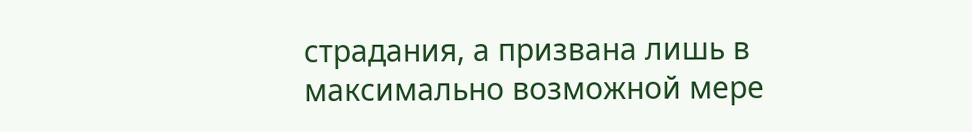страдания, а призвана лишь в максимально возможной мере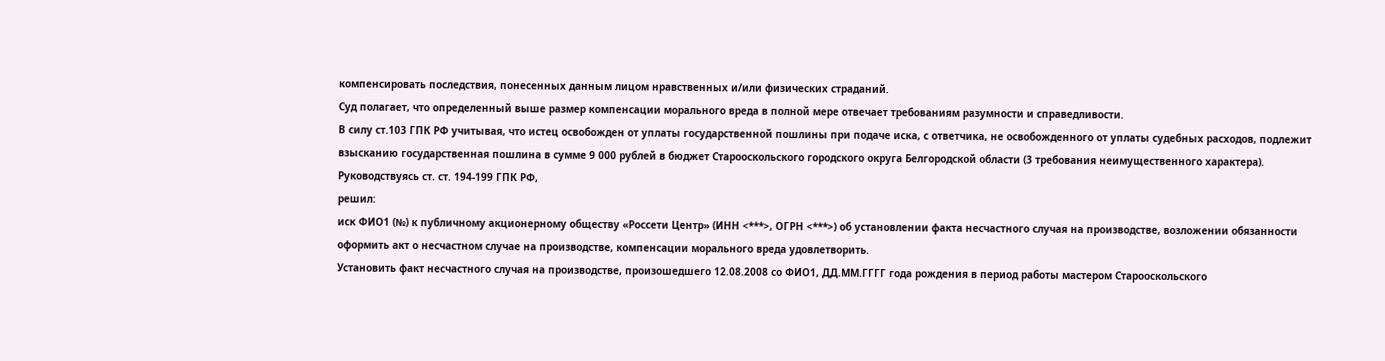компенсировать последствия, понесенных данным лицом нравственных и/или физических страданий.
Суд полагает, что определенный выше размер компенсации морального вреда в полной мере отвечает требованиям разумности и справедливости.
В силу ст.103 ГПК РФ учитывая, что истец освобожден от уплаты государственной пошлины при подаче иска, с ответчика, не освобожденного от уплаты судебных расходов, подлежит взысканию государственная пошлина в сумме 9 000 рублей в бюджет Старооскольского городского округа Белгородской области (3 требования неимущественного характера).
Руководствуясь ст. ст. 194-199 ГПК РФ,
решил:
иск ФИО1 (№) к публичному акционерному обществу «Россети Центр» (ИНН <***>, ОГРН <***>) об установлении факта несчастного случая на производстве, возложении обязанности оформить акт о несчастном случае на производстве, компенсации морального вреда удовлетворить.
Установить факт несчастного случая на производстве, произошедшего 12.08.2008 со ФИО1, ДД.ММ.ГГГГ года рождения в период работы мастером Старооскольского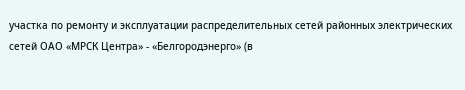участка по ремонту и эксплуатации распределительных сетей районных электрических сетей ОАО «МРСК Центра» - «Белгородэнерго» (в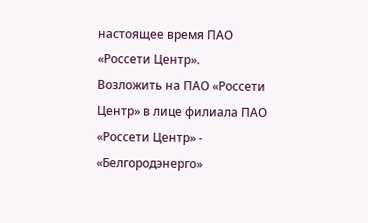настоящее время ПАО «Россети Центр».
Возложить на ПАО «Россети Центр» в лице филиала ПАО «Россети Центр» - «Белгородэнерго»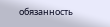обязанность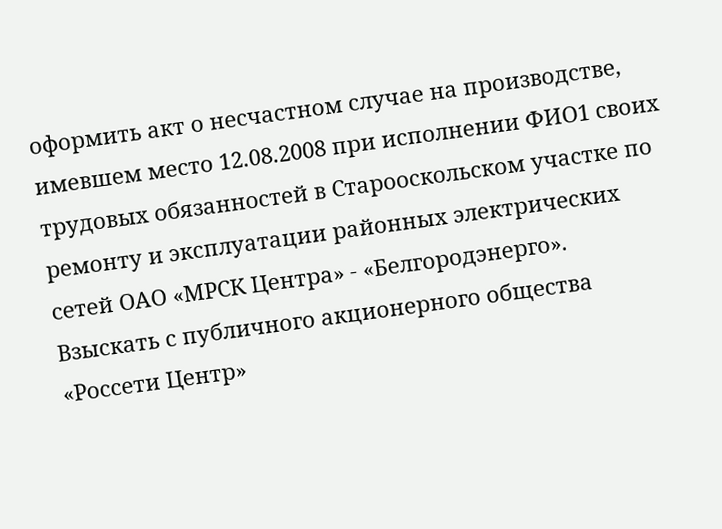оформить акт о несчастном случае на производстве, имевшем место 12.08.2008 при исполнении ФИО1 своих трудовых обязанностей в Старооскольском участке по ремонту и эксплуатации районных электрических сетей ОАО «МРСК Центра» - «Белгородэнерго».
Взыскать с публичного акционерного общества «Россети Центр»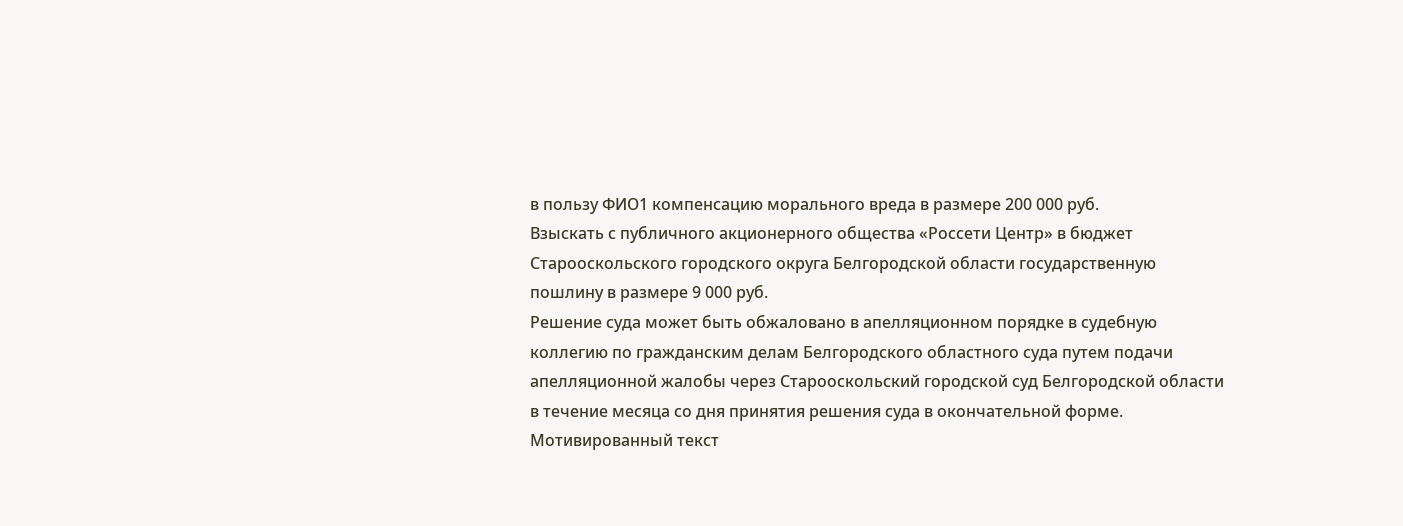в пользу ФИО1 компенсацию морального вреда в размере 200 000 руб.
Взыскать с публичного акционерного общества «Россети Центр» в бюджет Старооскольского городского округа Белгородской области государственную пошлину в размере 9 000 руб.
Решение суда может быть обжаловано в апелляционном порядке в судебную коллегию по гражданским делам Белгородского областного суда путем подачи апелляционной жалобы через Старооскольский городской суд Белгородской области в течение месяца со дня принятия решения суда в окончательной форме.
Мотивированный текст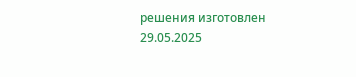решения изготовлен 29.05.2025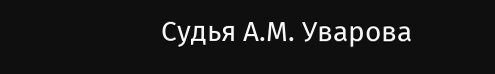Судья А.М. Уварова